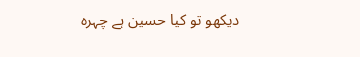دیکھو تو کیا حسین ہے چہرہ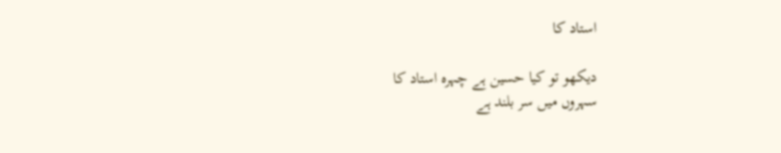استاد کا

دیکھو تو کیا حسین ہے چہرہ استاد کا
سہروں میں سر بلند ہے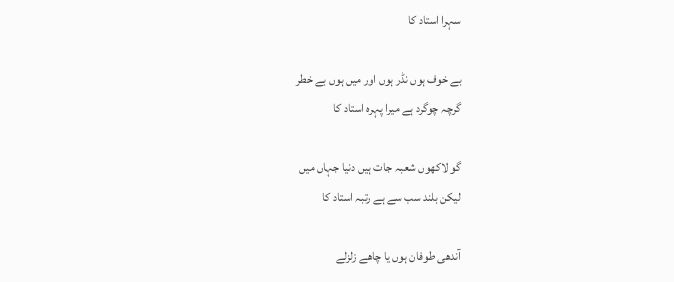سہرا استاد کا

بے خوف ہوں نڈر ہوں اور میں ہوں بے خطر
گرچہ چوگرد ہے میرا پہرہ استاد کا

گو لاکھوں شعبہ جات ہیں دنیا جہاں میں
لیکن بلند سب سے ہے رتبہ استاد کا

آندھی طوفان ہوں یا چاھے زلزلے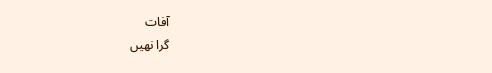آفات
گرا نھیں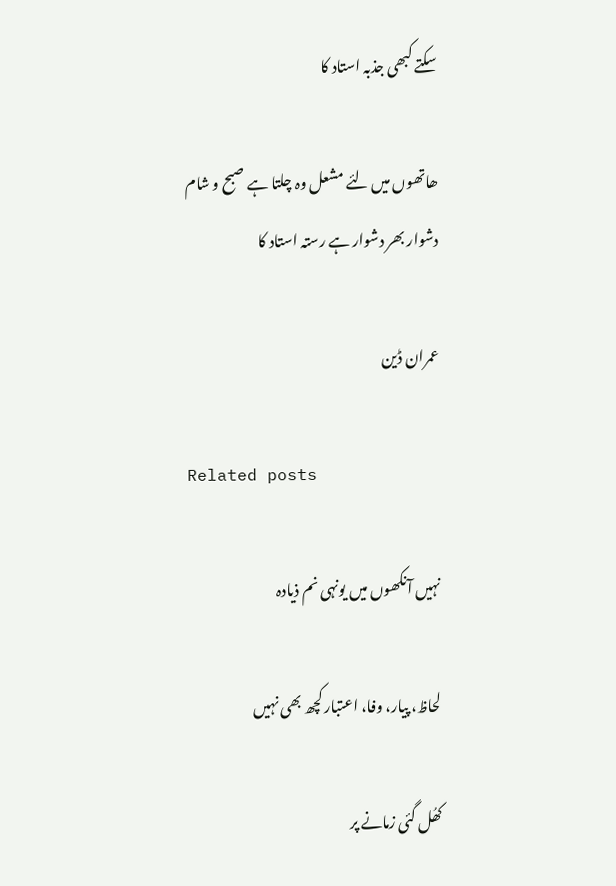سکتے کبھی جذبہ استاد کا

ھاتھوں میں لئے مشعل وہ چلتا ہے صبح و شام
دشوار بھر دشوار ہے رستہ استاد کا

عمران ڈین

Related posts

نہیں آنکھوں میں یونہی نم ذیادہ

لحاظ، پیار، وفا، اعتبار کچھ بھی نہیں

کھُل گئی زمانے پر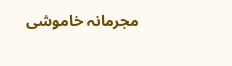مجرمانہ خاموشی